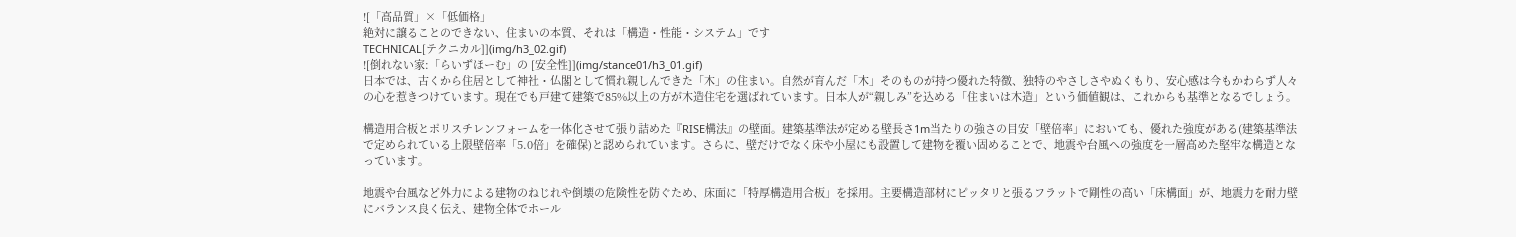![「高品質」×「低価格」
絶対に譲ることのできない、住まいの本質、それは「構造・性能・システム」です
TECHNICAL[テクニカル]](img/h3_02.gif)
![倒れない家:「らいずほーむ」の [安全性]](img/stance01/h3_01.gif)
日本では、古くから住居として神社・仏閣として慣れ親しんできた「木」の住まい。自然が育んだ「木」そのものが持つ優れた特徴、独特のやさしさやぬくもり、安心感は今もかわらず人々の心を惹きつけています。現在でも戸建て建築で85%以上の方が木造住宅を選ばれています。日本人が“親しみ”を込める「住まいは木造」という価値観は、これからも基準となるでしょう。

構造用合板とポリスチレンフォームを一体化させて張り詰めた『RISE構法』の壁面。建築基準法が定める壁長さ1m当たりの強さの目安「壁倍率」においても、優れた強度がある(建築基準法で定められている上限壁倍率「5.0倍」を確保)と認められています。さらに、壁だけでなく床や小屋にも設置して建物を覆い固めることで、地震や台風への強度を一層高めた堅牢な構造となっています。

地震や台風など外力による建物のねじれや倒壊の危険性を防ぐため、床面に「特厚構造用合板」を採用。主要構造部材にピッタリと張るフラットで剛性の高い「床構面」が、地震力を耐力壁にバランス良く伝え、建物全体でホール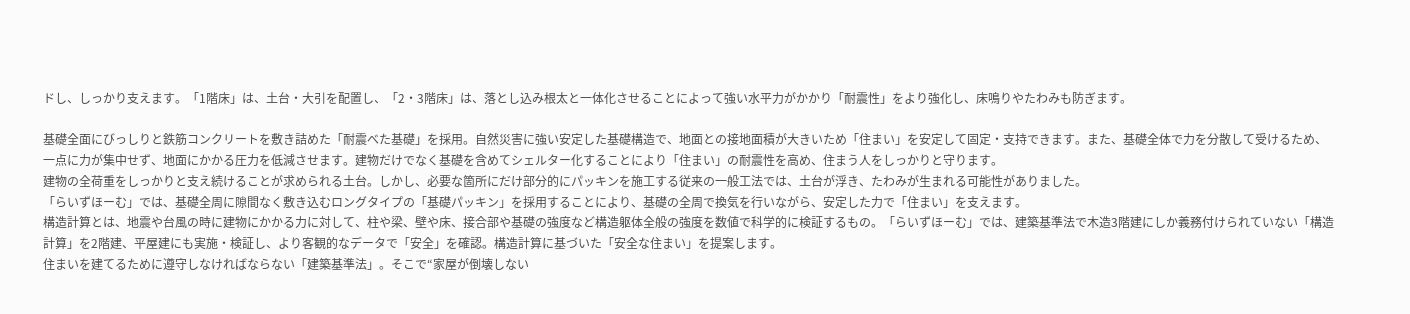ドし、しっかり支えます。「1階床」は、土台・大引を配置し、「2・3階床」は、落とし込み根太と一体化させることによって強い水平力がかかり「耐震性」をより強化し、床鳴りやたわみも防ぎます。

基礎全面にびっしりと鉄筋コンクリートを敷き詰めた「耐震べた基礎」を採用。自然災害に強い安定した基礎構造で、地面との接地面積が大きいため「住まい」を安定して固定・支持できます。また、基礎全体で力を分散して受けるため、一点に力が集中せず、地面にかかる圧力を低減させます。建物だけでなく基礎を含めてシェルター化することにより「住まい」の耐震性を高め、住まう人をしっかりと守ります。
建物の全荷重をしっかりと支え続けることが求められる土台。しかし、必要な箇所にだけ部分的にパッキンを施工する従来の一般工法では、土台が浮き、たわみが生まれる可能性がありました。
「らいずほーむ」では、基礎全周に隙間なく敷き込むロングタイプの「基礎パッキン」を採用することにより、基礎の全周で換気を行いながら、安定した力で「住まい」を支えます。
構造計算とは、地震や台風の時に建物にかかる力に対して、柱や梁、壁や床、接合部や基礎の強度など構造躯体全般の強度を数値で科学的に検証するもの。「らいずほーむ」では、建築基準法で木造3階建にしか義務付けられていない「構造計算」を2階建、平屋建にも実施・検証し、より客観的なデータで「安全」を確認。構造計算に基づいた「安全な住まい」を提案します。
住まいを建てるために遵守しなければならない「建築基準法」。そこで“家屋が倒壊しない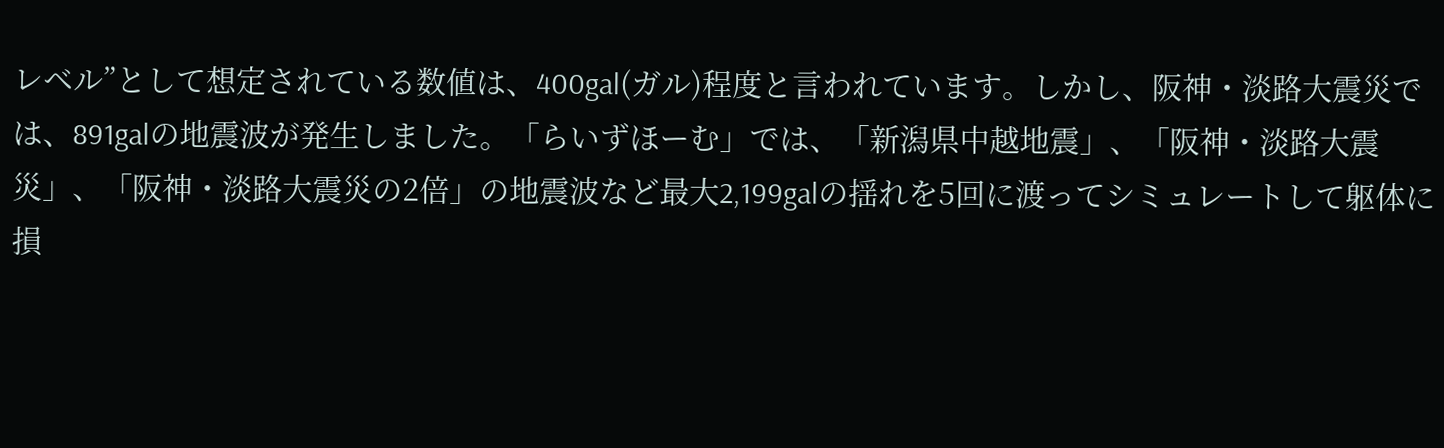レベル”として想定されている数値は、400gal(ガル)程度と言われています。しかし、阪神・淡路大震災では、891galの地震波が発生しました。「らいずほーむ」では、「新潟県中越地震」、「阪神・淡路大震災」、「阪神・淡路大震災の2倍」の地震波など最大2,199galの揺れを5回に渡ってシミュレートして躯体に損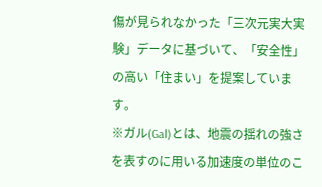傷が見られなかった「三次元実大実験」データに基づいて、「安全性」の高い「住まい」を提案しています。
※ガル(Gal)とは、地震の揺れの強さを表すのに用いる加速度の単位のこ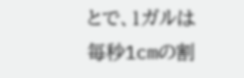とで、1ガルは毎秒1cmの割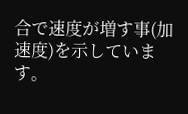合で速度が増す事(加速度)を示しています。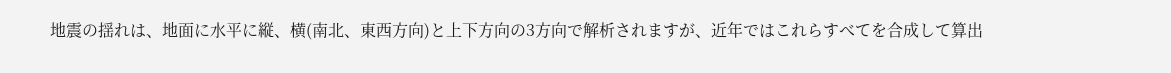地震の揺れは、地面に水平に縦、横(南北、東西方向)と上下方向の3方向で解析されますが、近年ではこれらすべてを合成して算出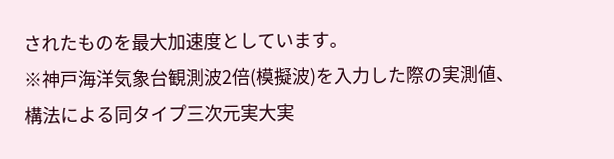されたものを最大加速度としています。
※神戸海洋気象台観測波2倍(模擬波)を入力した際の実測値、構法による同タイプ三次元実大実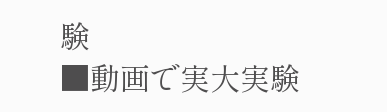験
■動画で実大実験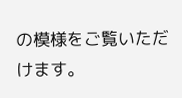の模様をご覧いただけます。